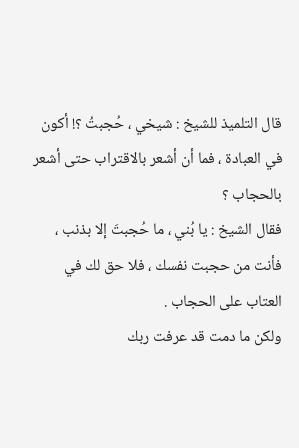قال التلميذ للشيخ : شيخي ، حُجبتُ ؟! أكون في العبادة ، فما أن أشعر بالاقتراب حتى أشعر بالحجاب ؟
فقال الشيخ : يا بُني ، ما حُجبتَ إلا بذنب ، فأنت من حجبت نفسك ، فلا حق لك في العتاب على الحجاب .
ولكن ما دمت قد عرفت ربك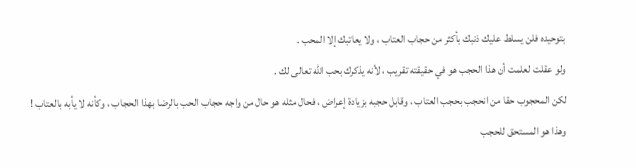بتوحيده فلن يسلط عليك ذنبك بأكثر من حجاب العتاب ، ولا يعاتبك إلا المحب .
ولو عقلت لعلمت أن هذا الحجب هو في حقيقته تقريب ، لأنه يذكرك بحب الله تعالى لك .
لكن المحجوب حقا من انحجب بحجب العتاب ، وقابل حجبه بزيادة إعراض ، فحال مثله هو حال من واجه حجاب الحب بالرضا بهذا الحجاب ، وكأنه لا يأبه بالعتاب ! وهذا هو المستحق للحجب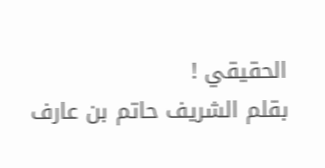الحقيقي !
بقلم الشريف حاتم بن عارف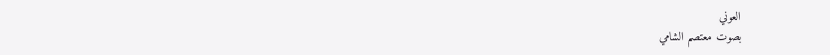العوني
بصوت معتصم الشامي